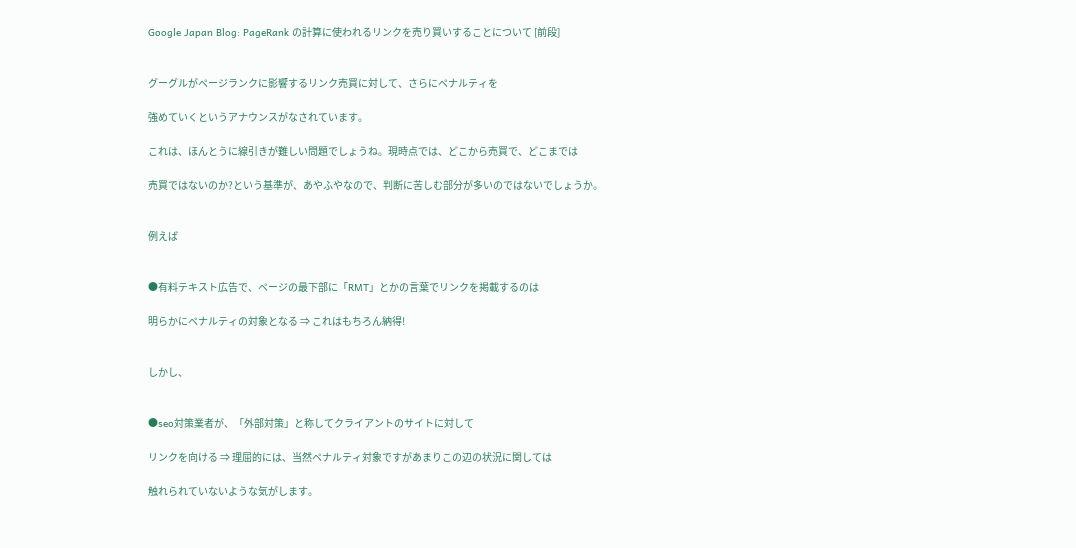Google Japan Blog: PageRank の計算に使われるリンクを売り買いすることについて [前段]


グーグルがページランクに影響するリンク売買に対して、さらにペナルティを

強めていくというアナウンスがなされています。

これは、ほんとうに線引きが難しい問題でしょうね。現時点では、どこから売買で、どこまでは

売買ではないのか?という基準が、あやふやなので、判断に苦しむ部分が多いのではないでしょうか。


例えば


●有料テキスト広告で、ページの最下部に「RMT」とかの言葉でリンクを掲載するのは

明らかにペナルティの対象となる ⇒ これはもちろん納得!


しかし、


●seo対策業者が、「外部対策」と称してクライアントのサイトに対して

リンクを向ける ⇒ 理屈的には、当然ペナルティ対象ですがあまりこの辺の状況に関しては

触れられていないような気がします。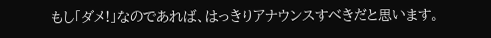もし「ダメ!」なのであれば、はっきりアナウンスすべきだと思います。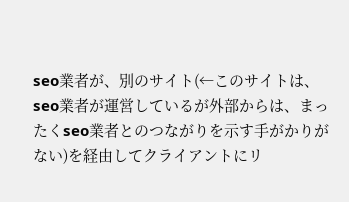seo業者が、別のサイト(←このサイトは、seo業者が運営しているが外部からは、まったくseo業者とのつながりを示す手がかりがない)を経由してクライアントにリ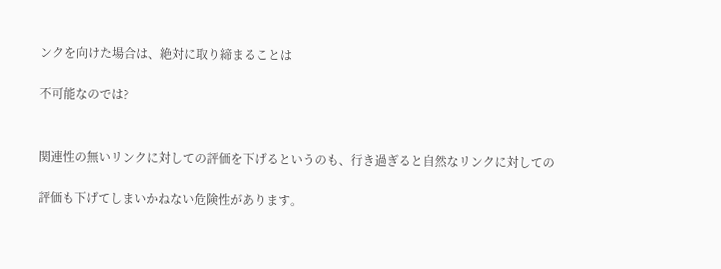ンクを向けた場合は、絶対に取り締まることは

不可能なのでは?


関連性の無いリンクに対しての評価を下げるというのも、行き過ぎると自然なリンクに対しての

評価も下げてしまいかねない危険性があります。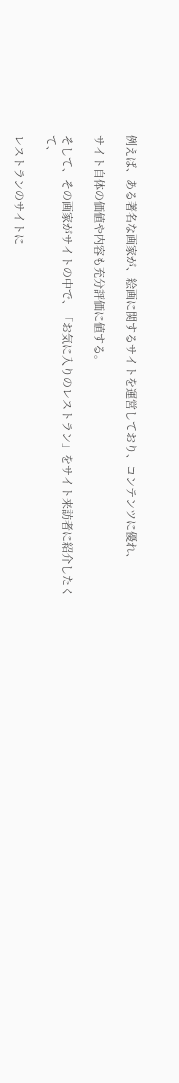例えば、ある著名な画家が、絵画に関するサイトを運営しており、コンテンツに優れ、

サイト自体の価値や内容も充分評価に値する。

そして、その画家がサイトの中で、「お気に入りのレストラン」をサイト来訪者に紹介したくて、

レストランのサイトに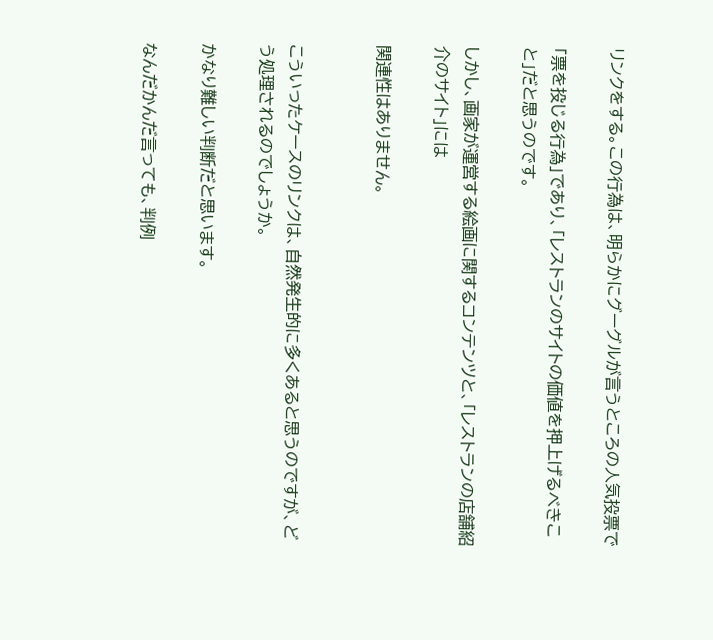リンクをする。この行為は、明らかにグーグルが言うところの人気投票で

「票を投じる行為」であり、「レストランのサイトの価値を押上げるべきこと」だと思うのです。

しかし、画家が運営する絵画に関するコンテンツと、「レストランの店舗紹介のサイト」には

関連性はありません。


こういったケースのリンクは、自然発生的に多くあると思うのですが、どう処理されるのでしょうか。

かなり難しい判断だと思います。

なんだかんだ言っても、判例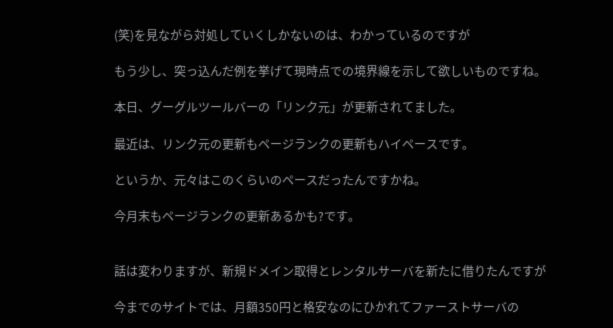(笑)を見ながら対処していくしかないのは、わかっているのですが

もう少し、突っ込んだ例を挙げて現時点での境界線を示して欲しいものですね。

本日、グーグルツールバーの「リンク元」が更新されてました。

最近は、リンク元の更新もページランクの更新もハイペースです。

というか、元々はこのくらいのペースだったんですかね。

今月末もページランクの更新あるかも?です。


話は変わりますが、新規ドメイン取得とレンタルサーバを新たに借りたんですが

今までのサイトでは、月額350円と格安なのにひかれてファーストサーバの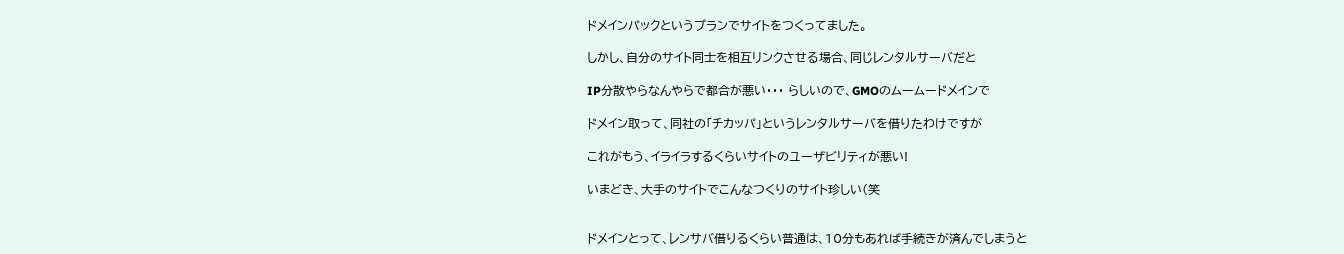ドメインパックというプランでサイトをつくってました。

しかし、自分のサイト同士を相互リンクさせる場合、同じレンタルサーバだと

IP分散やらなんやらで都合が悪い・・・ らしいので、GMOのムームードメインで

ドメイン取って、同社の「チカッパ」というレンタルサーバを借りたわけですが

これがもう、イライラするくらいサイトのユーザビリティが悪い!

いまどき、大手のサイトでこんなつくりのサイト珍しい(笑


ドメインとって、レンサバ借りるくらい普通は、10分もあれば手続きが済んでしまうと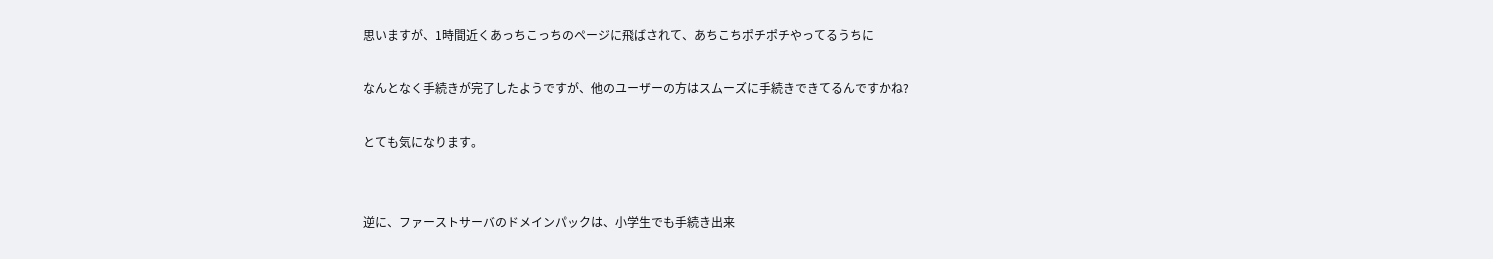思いますが、1時間近くあっちこっちのページに飛ばされて、あちこちポチポチやってるうちに

なんとなく手続きが完了したようですが、他のユーザーの方はスムーズに手続きできてるんですかね?

とても気になります。


逆に、ファーストサーバのドメインパックは、小学生でも手続き出来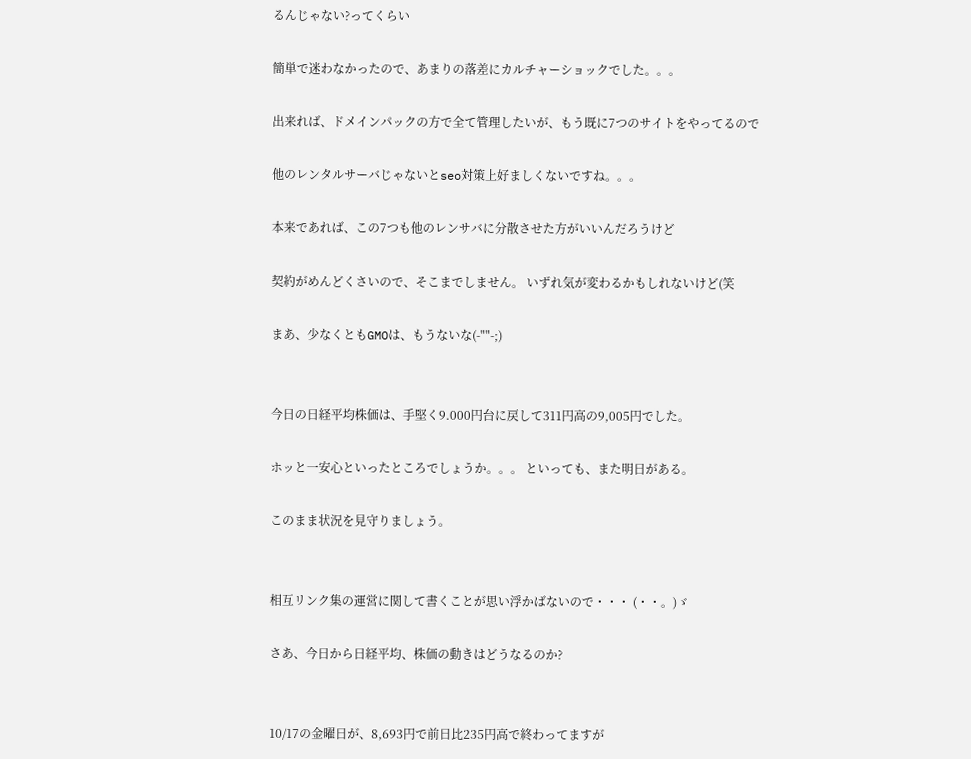るんじゃない?ってくらい

簡単で迷わなかったので、あまりの落差にカルチャーショックでした。。。

出来れば、ドメインパックの方で全て管理したいが、もう既に7つのサイトをやってるので

他のレンタルサーバじゃないとseo対策上好ましくないですね。。。

本来であれば、この7つも他のレンサバに分散させた方がいいんだろうけど

契約がめんどくさいので、そこまでしません。 いずれ気が変わるかもしれないけど(笑

まあ、少なくともGMOは、もうないな(-""-;)


今日の日経平均株価は、手堅く9.000円台に戻して311円高の9,005円でした。

ホッと一安心といったところでしょうか。。。 といっても、また明日がある。

このまま状況を見守りましょう。


相互リンク集の運営に関して書くことが思い浮かばないので・・・ (・・。)ゞ

さあ、今日から日経平均、株価の動きはどうなるのか?


10/17の金曜日が、8,693円で前日比235円高で終わってますが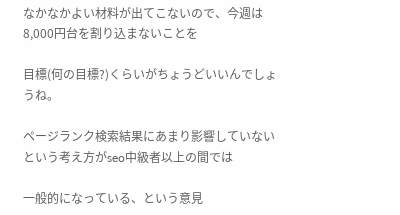なかなかよい材料が出てこないので、今週は8,000円台を割り込まないことを

目標(何の目標?)くらいがちょうどいいんでしょうね。

ページランク検索結果にあまり影響していないという考え方がseo中級者以上の間では

一般的になっている、という意見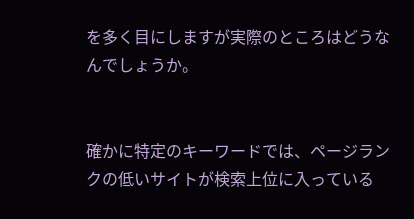を多く目にしますが実際のところはどうなんでしょうか。


確かに特定のキーワードでは、ページランクの低いサイトが検索上位に入っている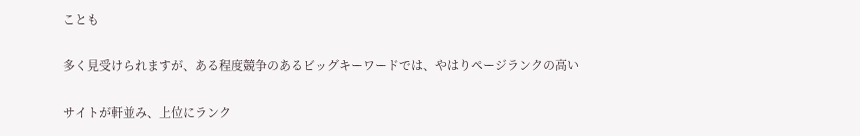ことも

多く見受けられますが、ある程度競争のあるビッグキーワードでは、やはりページランクの高い

サイトが軒並み、上位にランク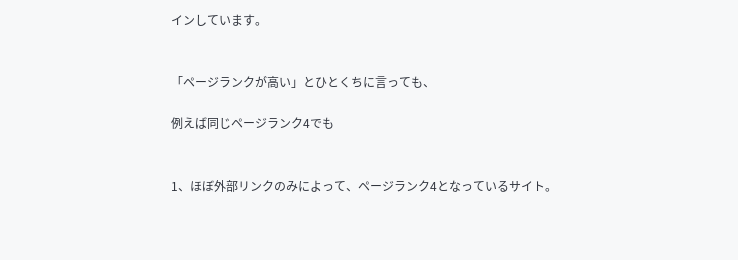インしています。


「ページランクが高い」とひとくちに言っても、

例えば同じページランク4でも


1、ほぼ外部リンクのみによって、ページランク4となっているサイト。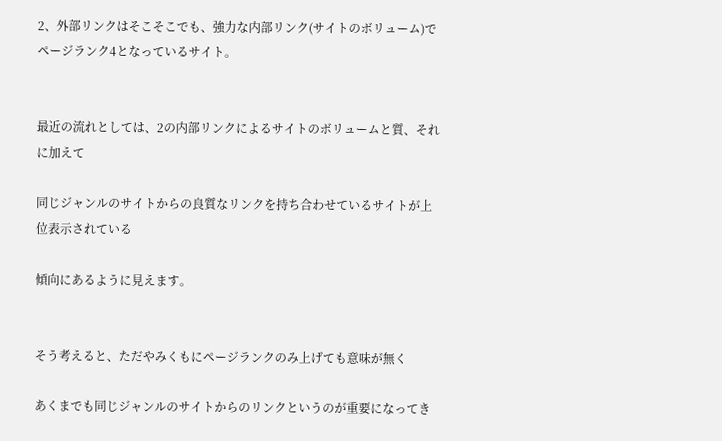2、外部リンクはそこそこでも、強力な内部リンク(サイトのボリューム)でページランク4となっているサイト。


最近の流れとしては、2の内部リンクによるサイトのボリュームと質、それに加えて

同じジャンルのサイトからの良質なリンクを持ち合わせているサイトが上位表示されている

傾向にあるように見えます。


そう考えると、ただやみくもにページランクのみ上げても意味が無く

あくまでも同じジャンルのサイトからのリンクというのが重要になってき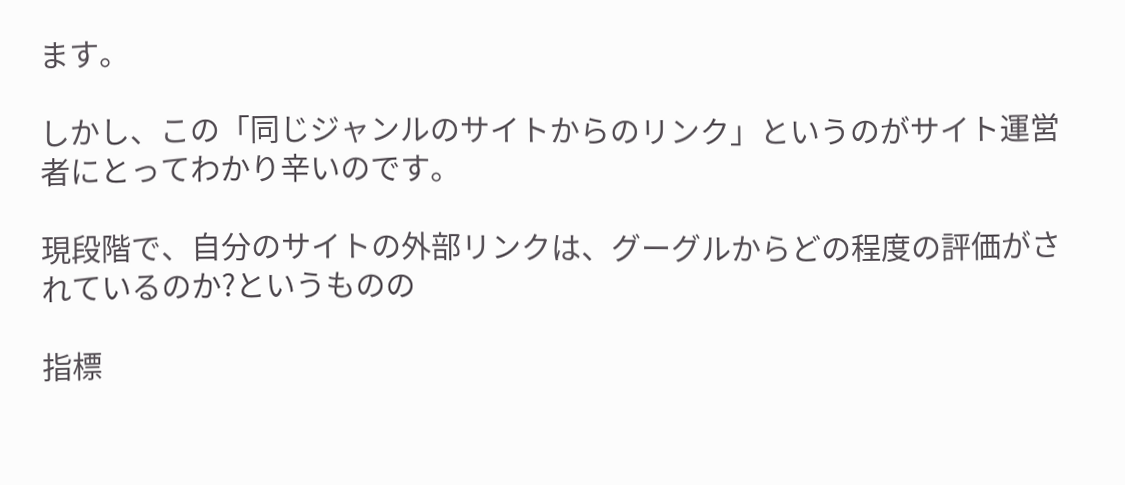ます。

しかし、この「同じジャンルのサイトからのリンク」というのがサイト運営者にとってわかり辛いのです。

現段階で、自分のサイトの外部リンクは、グーグルからどの程度の評価がされているのか?というものの

指標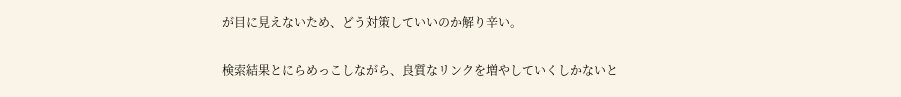が目に見えないため、どう対策していいのか解り辛い。

検索結果とにらめっこしながら、良質なリンクを増やしていくしかないと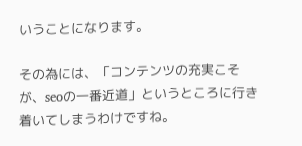いうことになります。

その為には、「コンテンツの充実こそが、seoの一番近道」というところに行き着いてしまうわけですね。